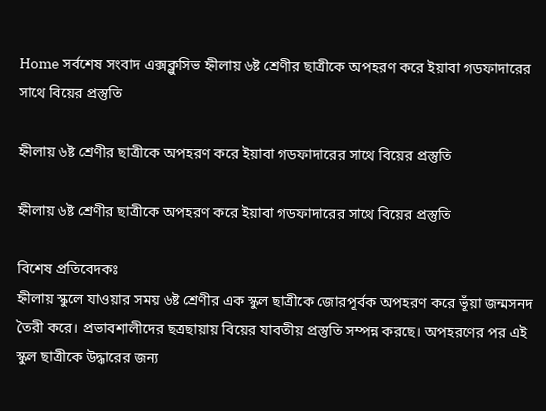Home সর্বশেষ সংবাদ এক্সক্লুসিভ হ্নীলায় ৬ষ্ট শ্রেণীর ছাত্রীকে অপহরণ করে ইয়াবা গডফাদারের সাথে বিয়ের প্রস্তুতি

হ্নীলায় ৬ষ্ট শ্রেণীর ছাত্রীকে অপহরণ করে ইয়াবা গডফাদারের সাথে বিয়ের প্রস্তুতি

হ্নীলায় ৬ষ্ট শ্রেণীর ছাত্রীকে অপহরণ করে ইয়াবা গডফাদারের সাথে বিয়ের প্রস্তুতি

বিশেষ প্রতিবেদকঃ
হ্নীলায় স্কুলে যাওয়ার সময় ৬ষ্ট শ্রেণীর এক স্কুল ছাত্রীকে জোরপূর্বক অপহরণ করে ভূঁয়া জন্মসনদ তৈরী করে। প্রভাবশালীদের ছত্রছায়ায় বিয়ের যাবতীয় প্রস্তুতি সম্পন্ন করছে। অপহরণের পর এই স্কুল ছাত্রীকে উদ্ধারের জন্য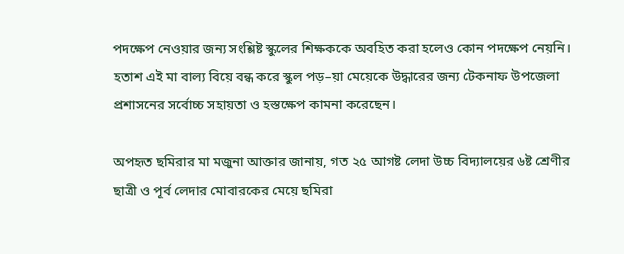পদক্ষেপ নেওয়ার জন্য সংশ্লিষ্ট স্কুলের শিক্ষককে অবহিত করা হলেও কোন পদক্ষেপ নেয়নি। হতাশ এই মা বাল্য বিয়ে বন্ধ করে স্কুল পড়–য়া মেয়েকে উদ্ধারের জন্য টেকনাফ উপজেলা প্রশাসনের সর্বোচ্চ সহায়তা ও হস্তক্ষেপ কামনা করেছেন।

অপহৃত ছমিরার মা মজুনা আক্তার জানায়, গত ২৫ আগষ্ট লেদা উচ্চ বিদ্যালয়ের ৬ষ্ট শ্রেণীর ছাত্রী ও পূর্ব লেদার মোবারকের মেয়ে ছমিরা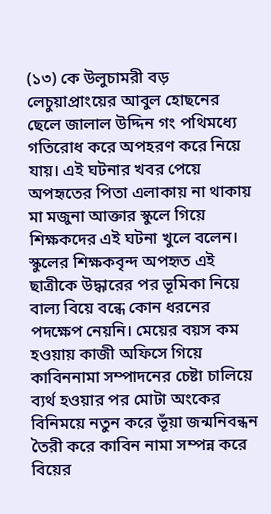(১৩) কে উলুচামরী বড় লেচুয়াপ্রাংয়ের আবুল হোছনের ছেলে জালাল উদ্দিন গং পথিমধ্যে গতিরোধ করে অপহরণ করে নিয়ে যায়। এই ঘটনার খবর পেয়ে অপহৃতের পিতা এলাকায় না থাকায় মা মজুনা আক্তার স্কুলে গিয়ে শিক্ষকদের এই ঘটনা খুলে বলেন। স্কুলের শিক্ষকবৃন্দ অপহৃত এই ছাত্রীকে উদ্ধারের পর ভূমিকা নিয়ে বাল্য বিয়ে বন্ধে কোন ধরনের পদক্ষেপ নেয়নি। মেয়ের বয়স কম হওয়ায় কাজী অফিসে গিয়ে কাবিননামা সম্পাদনের চেষ্টা চালিয়ে ব্যর্থ হওয়ার পর মোটা অংকের বিনিময়ে নতুন করে ভূঁয়া জন্মনিবন্ধন তৈরী করে কাবিন নামা সম্পন্ন করে বিয়ের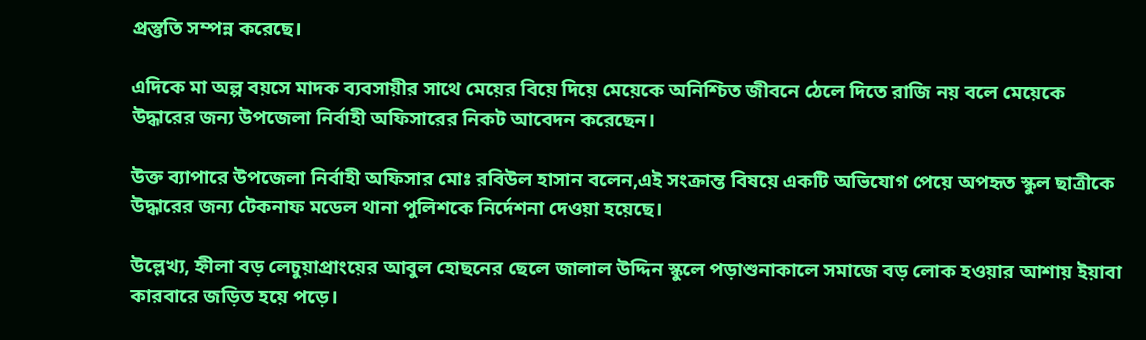প্রস্তুতি সম্পন্ন করেছে।

এদিকে মা অল্প বয়সে মাদক ব্যবসায়ীর সাথে মেয়ের বিয়ে দিয়ে মেয়েকে অনিশ্চিত জীবনে ঠেলে দিতে রাজি নয় বলে মেয়েকে উদ্ধারের জন্য উপজেলা নির্বাহী অফিসারের নিকট আবেদন করেছেন।

উক্ত ব্যাপারে উপজেলা নির্বাহী অফিসার মোঃ রবিউল হাসান বলেন,এই সংক্রান্ত বিষয়ে একটি অভিযোগ পেয়ে অপহৃত স্কুল ছাত্রীকে উদ্ধারের জন্য টেকনাফ মডেল থানা পুলিশকে নির্দেশনা দেওয়া হয়েছে।

উল্লেখ্য, হ্নীলা বড় লেচুয়াপ্রাংয়ের আবুল হোছনের ছেলে জালাল উদ্দিন স্কুলে পড়াশুনাকালে সমাজে বড় লোক হওয়ার আশায় ইয়াবা কারবারে জড়িত হয়ে পড়ে।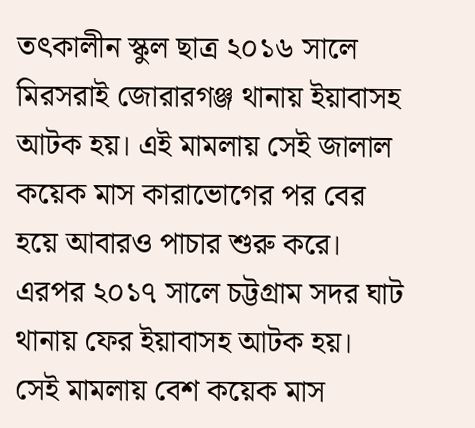তৎকালীন স্কুল ছাত্র ২০১৬ সালে মিরসরাই জোরারগঞ্জ থানায় ইয়াবাসহ আটক হয়। এই মামলায় সেই জালাল কয়েক মাস কারাভোগের পর বের হয়ে আবারও পাচার শুরু করে। এরপর ২০১৭ সালে চট্টগ্রাম সদর ঘাট থানায় ফের ইয়াবাসহ আটক হয়। সেই মামলায় বেশ কয়েক মাস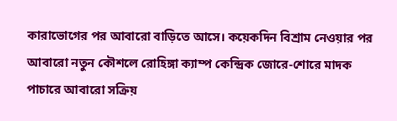কারাভোগের পর আবারো বাড়িতে আসে। কয়েকদিন বিশ্রাম নেওয়ার পর আবারো নতুন কৌশলে রোহিঙ্গা ক্যাম্প কেন্দ্রিক জোরে-শোরে মাদক পাচারে আবারো সক্রিয়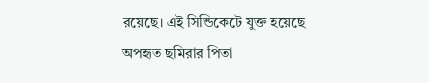রয়েছে। এই সিন্ডিকেটে যুক্ত হয়েছে অপহৃত ছমিরার পিতা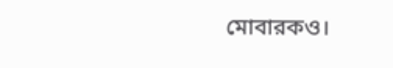মোবারকও।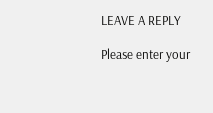LEAVE A REPLY

Please enter your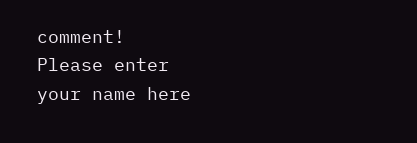comment!
Please enter your name here